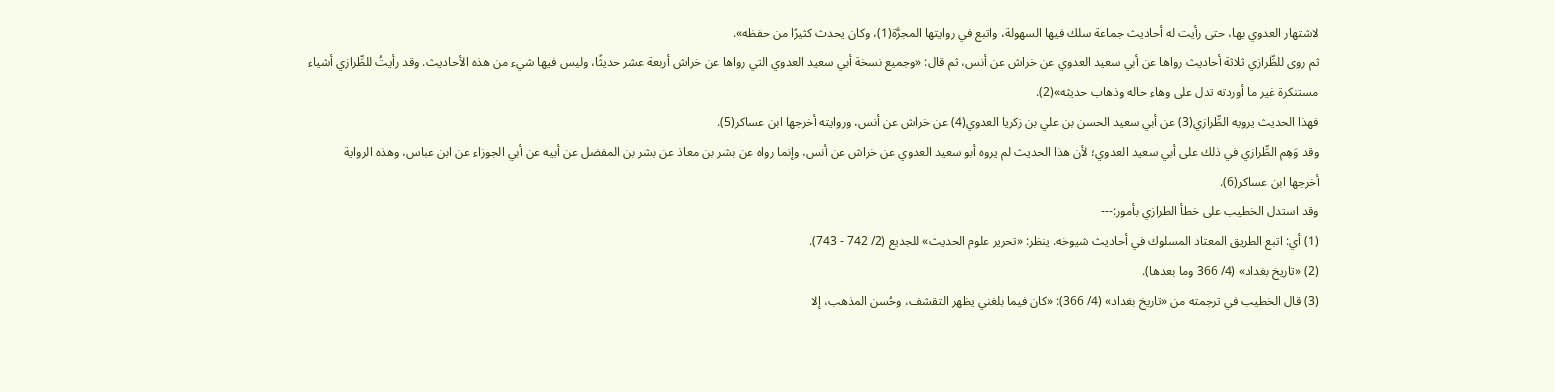لاشتهار العدوي بها، حتى رأيت له أحاديث جماعة سلك فيها السهولة، واتبع في روايتها المجرَّة(1)، وكان يحدث كثيرًا من حفظه».
ثم روى للطِّرازي ثلاثة أحاديث رواها عن أبي سعيد العدوي عن خراش عن أنس، ثم قال: «وجميع نسخة أبي سعيد العدوي التي رواها عن خراش أربعة عشر حديثًا، وليس فيها شيء من هذه الأحاديث. وقد رأيتُ للطِّرازي أشياء مستنكرة غير ما أوردته تدل على وهاء حاله وذهاب حديثه»(2).
فهذا الحديث يرويه الطِّرازي(3) عن أبي سعيد الحسن بن علي بن زكريا العدوي(4) عن خراش عن أنس، وروايته أخرجها ابن عساكر(5).
وقد وَهِم الطِّرازي في ذلك على أبي سعيد العدوي؛ لأن هذا الحديث لم يروه أبو سعيد العدوي عن خراش عن أنس، وإنما رواه عن بشر بن معاذ عن بشر بن المفضل عن أبيه عن أبي الجوزاء عن ابن عباس، وهذه الرواية
أخرجها ابن عساكر(6).
وقد استدل الخطيب على خطأ الطرازي بأمور:---
(1) أي: اتبع الطريق المعتاد المسلوك في أحاديث شيوخه. ينظر: «تحرير علوم الحديث» للجديع (2/ 742 - 743).
(2) «تاريخ بغداد» (4/ 366 وما بعدها).
(3) قال الخطيب في ترجمته من «تاريخ بغداد» (4/ 366): «كان فيما بلغني يظهر التقشف، وحُسن المذهب، إلا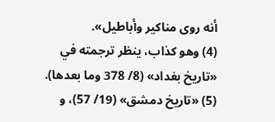أنه روى مناكير وأباطيل».
(4) وهو كذاب، ينظر ترجمته في «تاريخ بغداد» (8/ 378 وما بعدها).
(5) «تاريخ دمشق» (19/ 57)، و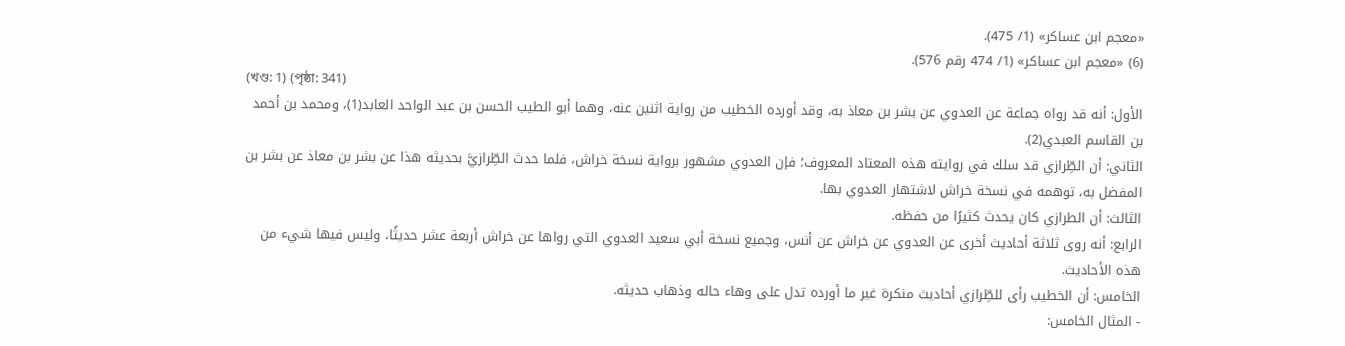«معجم ابن عساكر» (1/ 475).
(6) «معجم ابن عساكر» (1/ 474 رقم 576).
(খণ্ড: 1) (পৃষ্ঠা: 341)
الأول: أنه قد رواه جماعة عن العدوي عن بشر بن معاذ به، وقد أورده الخطيب من رواية اثنين عنه، وهما أبو الطيب الحسن بن عبد الواحد العابد(1)، ومحمد بن أحمد بن القاسم العبدي(2).
الثاني: أن الطِّرازي قد سلك في روايته هذه المعتاد المعروف؛ فإن العدوي مشهور برواية نسخة خراش، فلما حدث الطِّرازيَّ بحديثه هذا عن بشر بن معاذ عن بشر بن المفضل به، توهمه في نسخة خراش لاشتهار العدوي بها.
الثالث: أن الطرازي كان يحدث كثيرًا من حفظه.
الرابع: أنه روى ثلاثة أحاديث أخرى عن العدوي عن خراش عن أنس، وجميع نسخة أبي سعيد العدوي التي رواها عن خراش أربعة عشر حديثًا، وليس فيها شيء من هذه الأحاديث.
الخامس: أن الخطيب رأى للطِّرازي أحاديث منكرة غير ما أورده تدل على وهاء حاله وذهاب حديثه.
- المثال الخامس: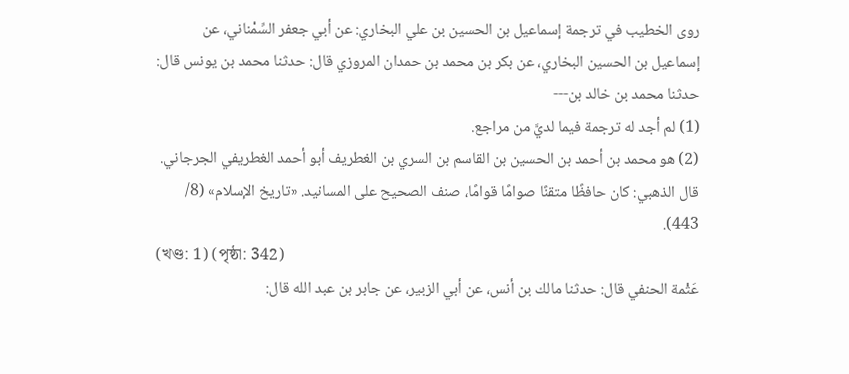روى الخطيب في ترجمة إسماعيل بن الحسين بن علي البخاري: عن أبي جعفر السِّمْناني، عن إسماعيل بن الحسين البخاري، عن بكر بن محمد بن حمدان المروزي قال: حدثنا محمد بن يونس قال: حدثنا محمد بن خالد بن---
(1) لم أجد له ترجمة فيما لديَّ من مراجع.
(2) هو محمد بن أحمد بن الحسين بن القاسم بن السري بن الغطريف أبو أحمد الغطريفي الجرجاني. قال الذهبي: كان حافظًا متقنًا صوامًا قوامًا، صنف الصحيح على المسانيد. «تاريخ الإسلام» (8/ 443).
(খণ্ড: 1) (পৃষ্ঠা: 342)
عَثْمة الحنفي قال: حدثنا مالك بن أنس، عن أبي الزبير، عن جابر بن عبد الله قال: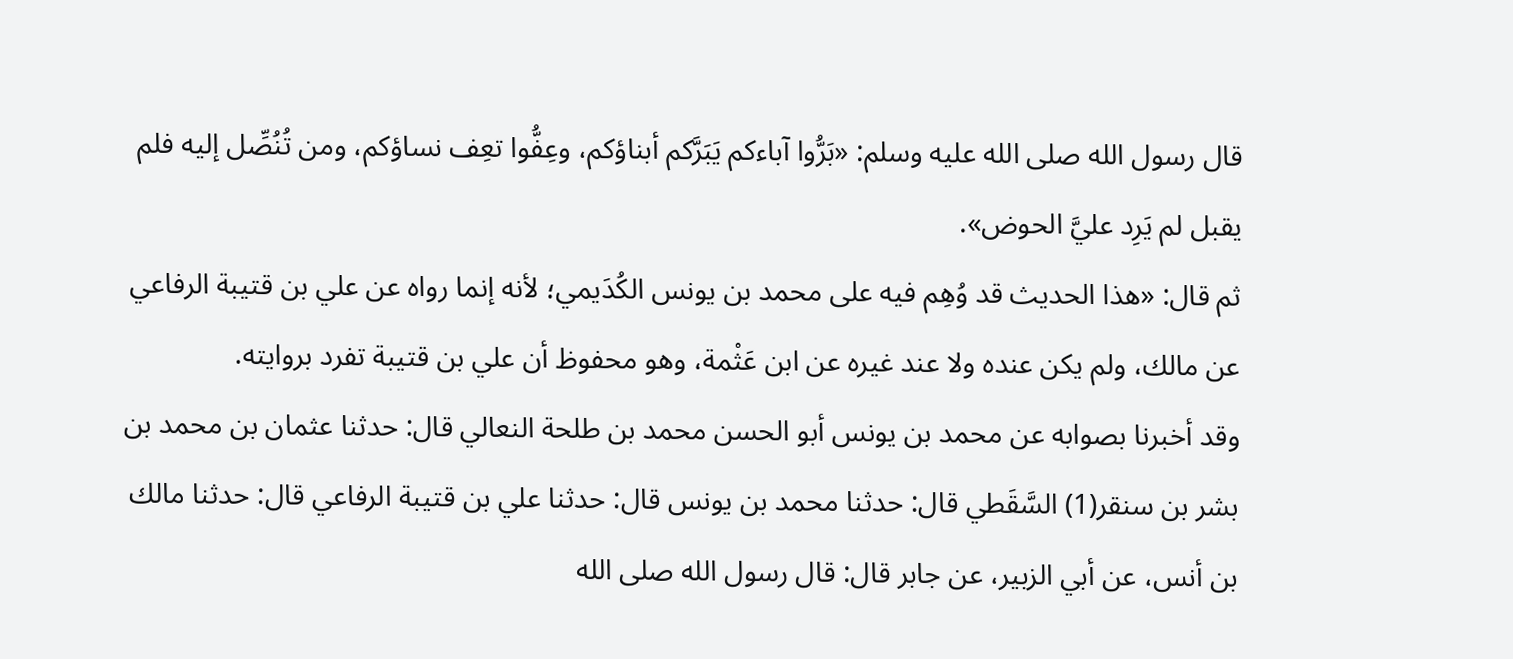قال رسول الله صلى الله عليه وسلم: «بَرُّوا آباءكم يَبَرَّكم أبناؤكم، وعِفُّوا تعِف نساؤكم، ومن تُنُصِّل إليه فلم يقبل لم يَرِد عليَّ الحوض».
ثم قال: «هذا الحديث قد وُهِم فيه على محمد بن يونس الكُدَيمي؛ لأنه إنما رواه عن علي بن قتيبة الرفاعي عن مالك، ولم يكن عنده ولا عند غيره عن ابن عَثْمة، وهو محفوظ أن علي بن قتيبة تفرد بروايته.
وقد أخبرنا بصوابه عن محمد بن يونس أبو الحسن محمد بن طلحة النعالي قال: حدثنا عثمان بن محمد بن بشر بن سنقر(1) السَّقَطي قال: حدثنا محمد بن يونس قال: حدثنا علي بن قتيبة الرفاعي قال: حدثنا مالك بن أنس، عن أبي الزبير، عن جابر قال: قال رسول الله صلى الله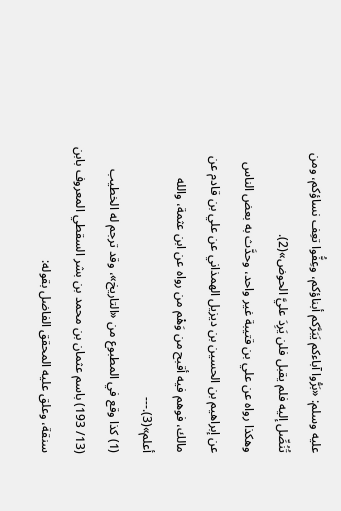عليه وسلم: «بَرُّوا آباءكم يَبَرَّكم أبناؤكم، وعِفُّوا تعِف نساؤكم، ومن تُنُصِّل إليه فلم يقبل فلن يَرِدَ عليَّ الحوض»(2).
وهكذا رواه عن علي بن قتيبة غير واحد، وحدَّث به بعض الناس عن إبراهيم بن الحسين بن ديزيل الهمذاني عن علي بن قادم عن مالك، فوهم فيه أقبح من وَهْم من رواه عن ابن عثمة، والله أعلم»(3).---
(1) كذا وقع في المطبوع من «التاريخ»، وقد ترجم له الخطيب (13/ 193) باسم عثمان بن محمد بن بشر السقطي المعروف بابن سنقة، وعلق عليه المحقق الفاضل بقوله: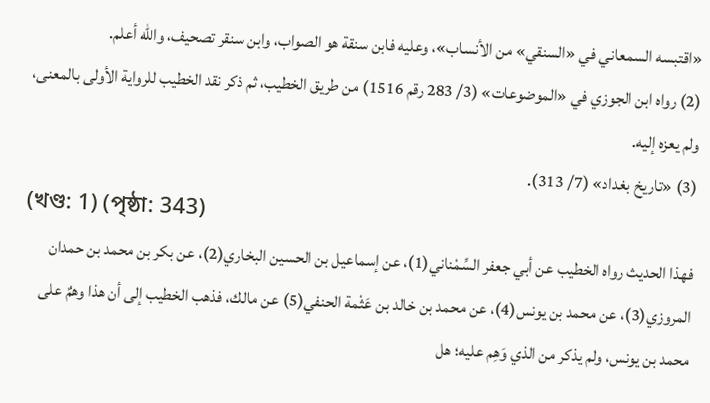«اقتبسه السمعاني في «السنقي» من الأنساب»، وعليه فابن سنقة هو الصواب، وابن سنقر تصحيف، والله أعلم.
(2) رواه ابن الجوزي في «الموضوعات» (3/ 283 رقم 1516) من طريق الخطيب، ثم ذكر نقد الخطيب للرواية الأولى بالمعنى، ولم يعزه إليه.
(3) «تاريخ بغداد» (7/ 313).
(খণ্ড: 1) (পৃষ্ঠা: 343)
فهذا الحديث رواه الخطيب عن أبي جعفر السِّمْناني(1)، عن إسماعيل بن الحسين البخاري(2)، عن بكر بن محمد بن حمدان المروزي(3)، عن محمد بن يونس(4)، عن محمد بن خالد بن عَثْمة الحنفي(5) عن مالك، فذهب الخطيب إلى أن هذا وهمٌ على محمد بن يونس، ولم يذكر من الذي وَهِم عليه؛ هل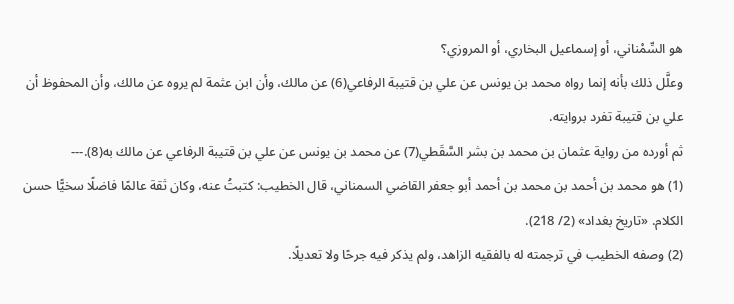هو السِّمْناني، أو إسماعيل البخاري، أو المروزي؟
وعلَّل ذلك بأنه إنما رواه محمد بن يونس عن علي بن قتيبة الرفاعي(6) عن مالك، وأن ابن عثمة لم يروه عن مالك، وأن المحفوظ أن علي بن قتيبة تفرد بروايته.
ثم أورده من رواية عثمان بن محمد بن بشر السَّقَطي(7) عن محمد بن يونس عن علي بن قتيبة الرفاعي عن مالك به(8).---
(1) هو محمد بن أحمد بن محمد بن أحمد أبو جعفر القاضي السمناني، قال الخطيب: كتبتُ عنه، وكان ثقة عالمًا فاضلًا سخيًّا حسن الكلام. «تاريخ بغداد» (2/ 218).
(2) وصفه الخطيب في ترجمته له بالفقيه الزاهد، ولم يذكر فيه جرحًا ولا تعديلًا.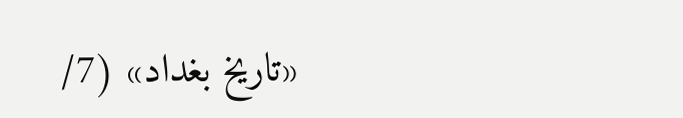«تاريخ بغداد» (7/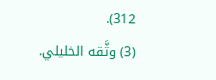312).
(3) وثَّقه الخليلي.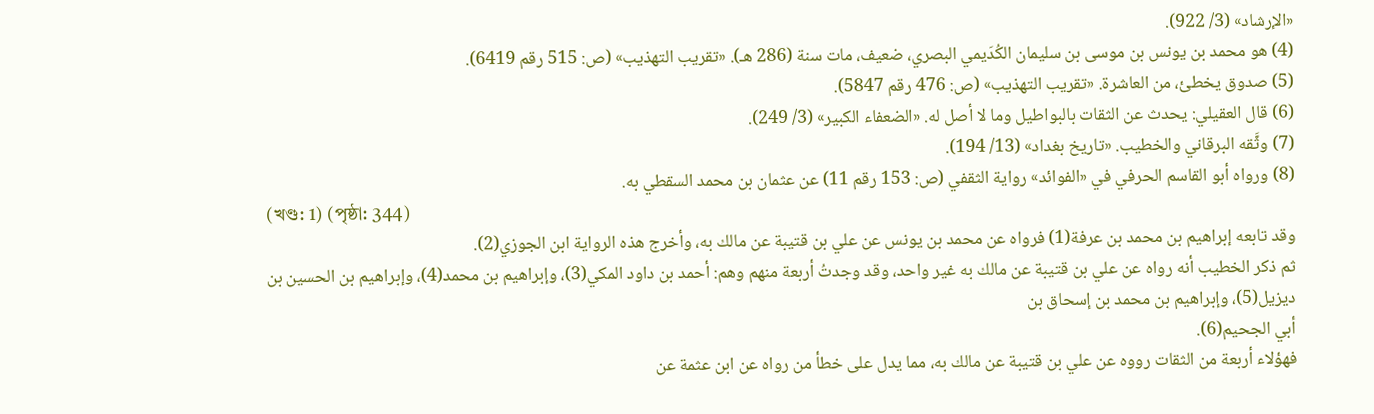«الإرشاد» (3/ 922).
(4) هو محمد بن يونس بن موسى بن سليمان الكُدَيمي البصري، ضعيف، مات سنة (286 هـ). «تقريب التهذيب» (ص: 515 رقم 6419).
(5) صدوق يخطئ، من العاشرة. «تقريب التهذيب» (ص: 476 رقم 5847).
(6) قال العقيلي: يحدث عن الثقات بالبواطيل وما لا أصل له. «الضعفاء الكبير» (3/ 249).
(7) وثَّقه البرقاني والخطيب. «تاريخ بغداد» (13/ 194).
(8) ورواه أبو القاسم الحرفي في «الفوائد» رواية الثقفي (ص: 153 رقم 11) عن عثمان بن محمد السقطي به.
(খণ্ড: 1) (পৃষ্ঠা: 344)
وقد تابعه إبراهيم بن محمد بن عرفة(1) فرواه عن محمد بن يونس عن علي بن قتيبة عن مالك به، وأخرج هذه الرواية ابن الجوزي(2).
ثم ذكر الخطيب أنه رواه عن علي بن قتيبة عن مالك به غير واحد، وقد وجدتُ أربعة منهم وهم: أحمد بن داود المكي(3)، وإبراهيم بن محمد(4)، وإبراهيم بن الحسين بن ديزيل(5)، وإبراهيم بن محمد بن إسحاق بن
أبي الجحيم(6).
فهؤلاء أربعة من الثقات رووه عن علي بن قتيبة عن مالك به، مما يدل على خطأ من رواه عن ابن عثمة عن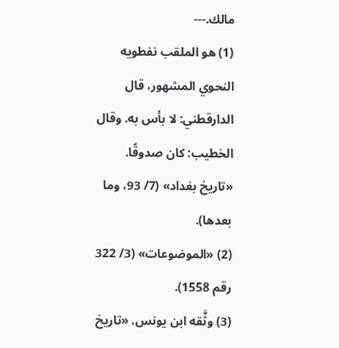مالك.---
(1) هو الملقب نفطويه النحوي المشهور، قال الدارقطني: لا بأس به. وقال الخطيب: كان صدوقًا. «تاريخ بغداد» (7/ 93، وما بعدها).
(2) «الموضوعات» (3/ 322 رقم 1558).
(3) وثَّقه ابن يونس. «تاريخ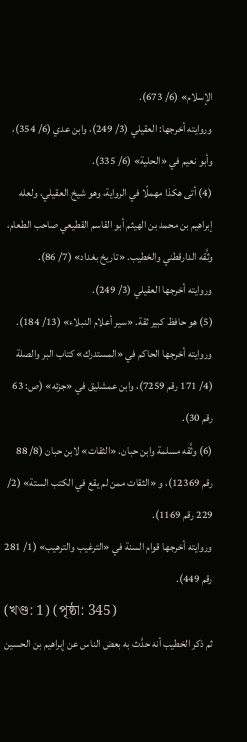الإسلام» (6/ 673).
وروايته أخرجها: العقيلي (3/ 249)، وابن عدي (6/ 354)، وأبو نعيم في «الحلية» (6/ 335).
(4) أتى هكذا مهملًا في الرواية، وهو شيخ العقيلي، ولعله إبراهيم بن محمد بن الهيثم أبو القاسم القطيعي صاحب الطعام، وثَّقه الدارقطني والخطيب. «تاريخ بغداد» (7/ 86).
وروايته أخرجها العقيلي (3/ 249).
(5) هو حافظ كبير ثقة. «سير أعلام النبلاء» (13/ 184).
وروايته أخرجها الحاكم في «المستدرك» كتاب البر والصلة (4/ 171 رقم 7259)، وابن عمشليق في «جزئه» (ص: 63 رقم 30).
(6) وثَّقه مسلمة وابن حبان. «الثقات» لابن حبان (8/ 88 رقم 12369)، و «الثقات ممن لم يقع في الكتب الستة» (2/ 229 رقم 1169).
وروايته أخرجها قوام السنة في «الترغيب والترهيب» (1/ 281 رقم 449).
(খণ্ড: 1) (পৃষ্ঠা: 345)
ثم ذكر الخطيب أنه حدَّث به بعض الناس عن إبراهيم بن الحسين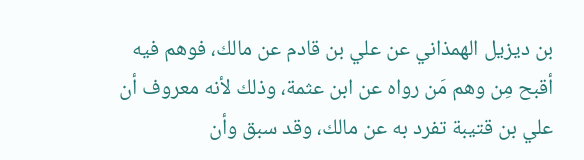بن ديزيل الهمذاني عن علي بن قادم عن مالك، فوهم فيه أقبح مِن وهم مَن رواه عن ابن عثمة، وذلك لأنه معروف أن علي بن قتيبة تفرد به عن مالك، وقد سبق وأن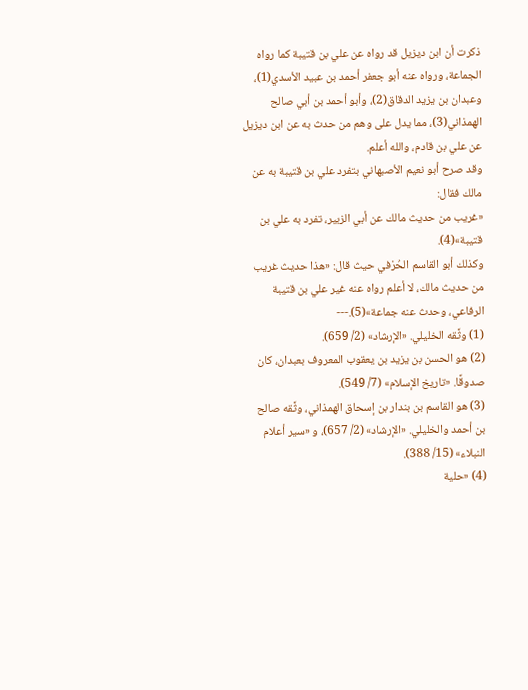ذكرت أن ابن ديزيل قد رواه عن علي بن قتيبة كما رواه الجماعة، ورواه عنه أبو جعفر أحمد بن عبيد الأسدي(1)، وعبدان بن يزيد الدقاق(2)، وأبو أحمد بن أبي صالح الهمذاني(3)، مما يدل على وهم من حدث به عن ابن ديزيل عن علي بن قادم، والله أعلم.
وقد صرح أبو نعيم الأصبهاني بتفرد علي بن قتيبة به عن مالك فقال:
«غريب من حديث مالك عن أبي الزبير، تفرد به علي بن قتيبة»(4).
وكذلك أبو القاسم الحُرْفي حيث قال: «هذا حديث غريب من حديث مالك، لا أعلم رواه عنه غير علي بن قتيبة الرفاعي، وحدث عنه جماعة»(5).---
(1) وثَّقه الخليلي. «الإرشاد» (2/ 659).
(2) هو الحسن بن يزيد بن يعقوب المعروف بعبدان، كان صدوقًا. «تاريخ الإسلام» (7/ 549).
(3) هو القاسم بن بندار بن إسحاق الهمذاني، وثَّقه صالح بن أحمد والخليلي. «الإرشاد» (2/ 657)، و «سير أعلام النبلاء» (15/ 388).
(4) «حلية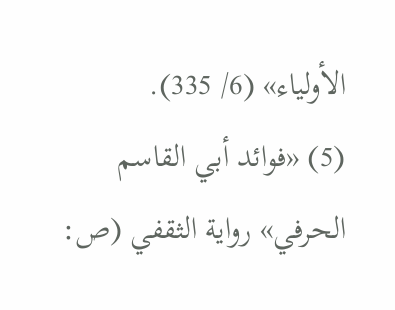الأولياء» (6/ 335).
(5) «فوائد أبي القاسم الحرفي» رواية الثقفي (ص: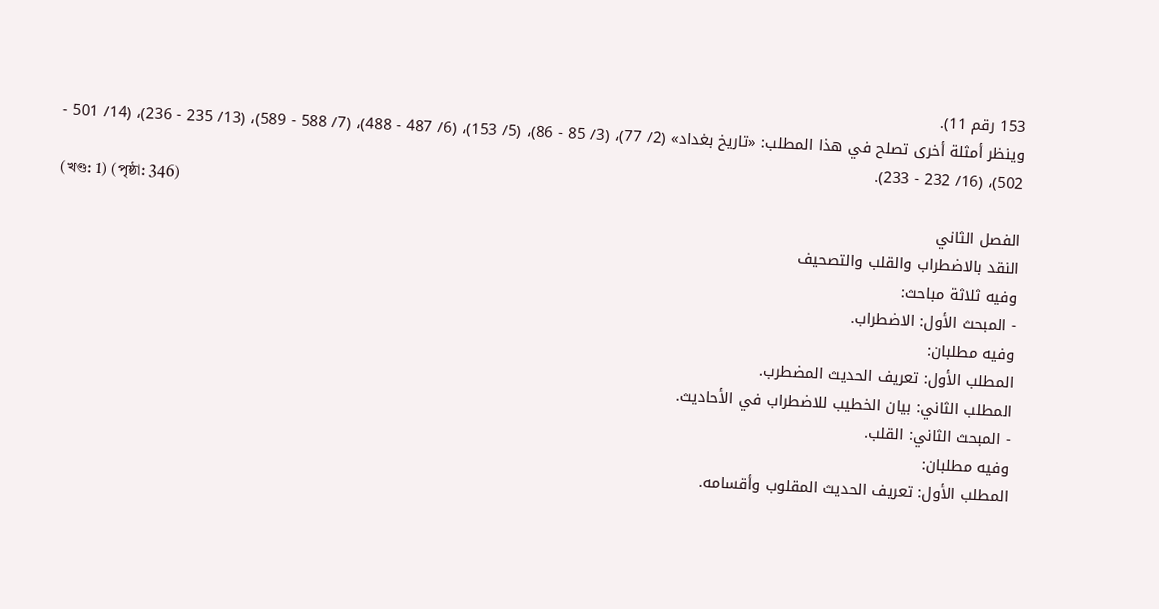153 رقم 11).
وينظر أمثلة أخرى تصلح في هذا المطلب: «تاريخ بغداد» (2/ 77)، (3/ 85 - 86)، (5/ 153)، (6/ 487 - 488)، (7/ 588 - 589)، (13/ 235 - 236)، (14/ 501 - 502)، (16/ 232 - 233).
(খণ্ড: 1) (পৃষ্ঠা: 346)
الفصل الثاني
النقد بالاضطراب والقلب والتصحيف
وفيه ثلاثة مباحث:
- المبحث الأول: الاضطراب.
وفيه مطلبان:
المطلب الأول: تعريف الحديث المضطرب.
المطلب الثاني: بيان الخطيب للاضطراب في الأحاديث.
- المبحث الثاني: القلب.
وفيه مطلبان:
المطلب الأول: تعريف الحديث المقلوب وأقسامه.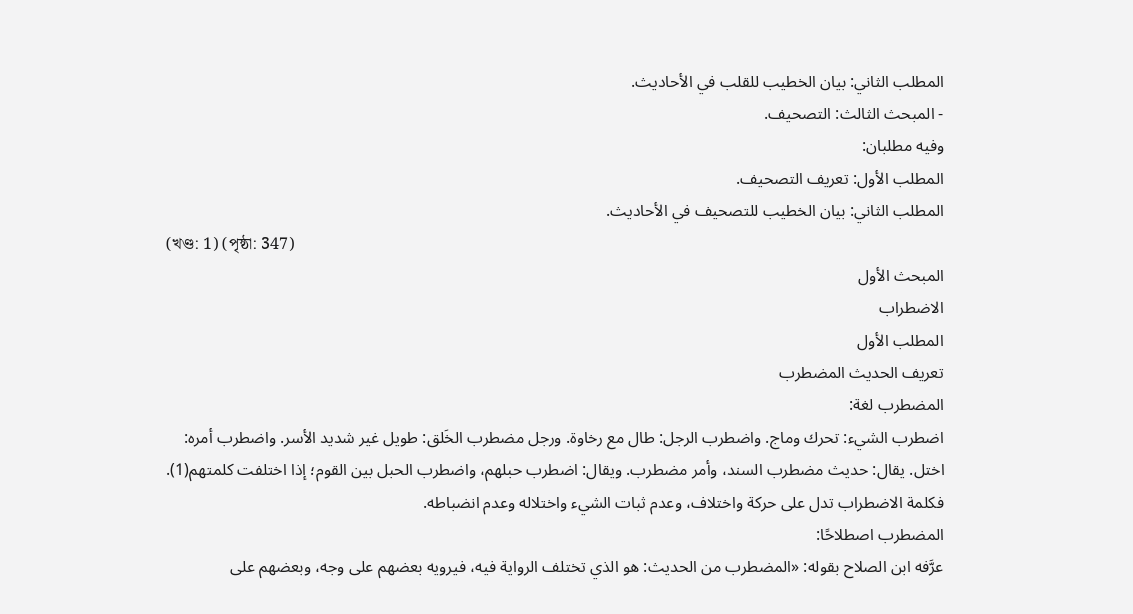المطلب الثاني: بيان الخطيب للقلب في الأحاديث.
- المبحث الثالث: التصحيف.
وفيه مطلبان:
المطلب الأول: تعريف التصحيف.
المطلب الثاني: بيان الخطيب للتصحيف في الأحاديث.
(খণ্ড: 1) (পৃষ্ঠা: 347)
المبحث الأول
الاضطراب
المطلب الأول
تعريف الحديث المضطرب
المضطرب لغة:
اضطرب الشيء: تحرك وماج. واضطرب الرجل: طال مع رخاوة. ورجل مضطرب الخَلق: طويل غير شديد الأسر. واضطرب أمره: اختل. يقال: حديث مضطرب السند، وأمر مضطرب. ويقال: اضطرب حبلهم، واضطرب الحبل بين القوم؛ إذا اختلفت كلمتهم(1).
فكلمة الاضطراب تدل على حركة واختلاف، وعدم ثبات الشيء واختلاله وعدم انضباطه.
المضطرب اصطلاحًا:
عرَّفه ابن الصلاح بقوله: «المضطرب من الحديث: هو الذي تختلف الرواية فيه، فيرويه بعضهم على وجه، وبعضهم على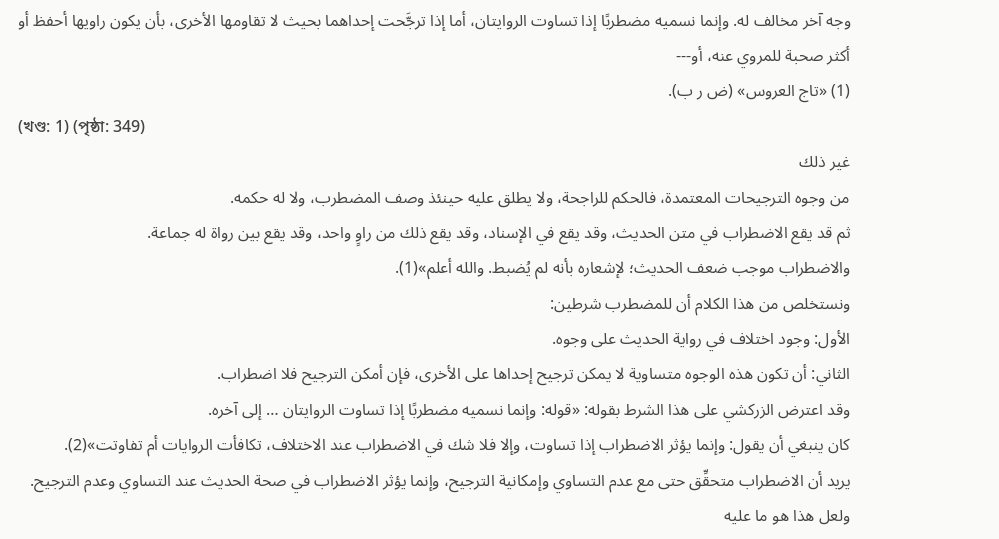وجه آخر مخالف له. وإنما نسميه مضطربًا إذا تساوت الروايتان، أما إذا ترجَّحت إحداهما بحيث لا تقاومها الأخرى، بأن يكون راويها أحفظ أو أكثر صحبة للمروي عنه، أو---
(1) «تاج العروس» (ض ر ب).
(খণ্ড: 1) (পৃষ্ঠা: 349)
غير ذلك
من وجوه الترجيحات المعتمدة، فالحكم للراجحة، ولا يطلق عليه حينئذ وصف المضطرب، ولا له حكمه.
ثم قد يقع الاضطراب في متن الحديث، وقد يقع في الإسناد، وقد يقع ذلك من راوٍ واحد، وقد يقع بين رواة له جماعة.
والاضطراب موجب ضعف الحديث؛ لإشعاره بأنه لم يُضبط. والله أعلم»(1).
ونستخلص من هذا الكلام أن للمضطرب شرطين:
الأول: وجود اختلاف في رواية الحديث على وجوه.
الثاني: أن تكون هذه الوجوه متساوية لا يمكن ترجيح إحداها على الأخرى، فإن أمكن الترجيح فلا اضطراب.
وقد اعترض الزركشي على هذا الشرط بقوله: «قوله: وإنما نسميه مضطربًا إذا تساوت الروايتان … إلى آخره.
كان ينبغي أن يقول: وإنما يؤثر الاضطراب إذا تساوت، وإلا فلا شك في الاضطراب عند الاختلاف، تكافأت الروايات أم تفاوتت»(2).
يريد أن الاضطراب متحقِّق حتى مع عدم التساوي وإمكانية الترجيح، وإنما يؤثر الاضطراب في صحة الحديث عند التساوي وعدم الترجيح.
ولعل هذا هو ما عليه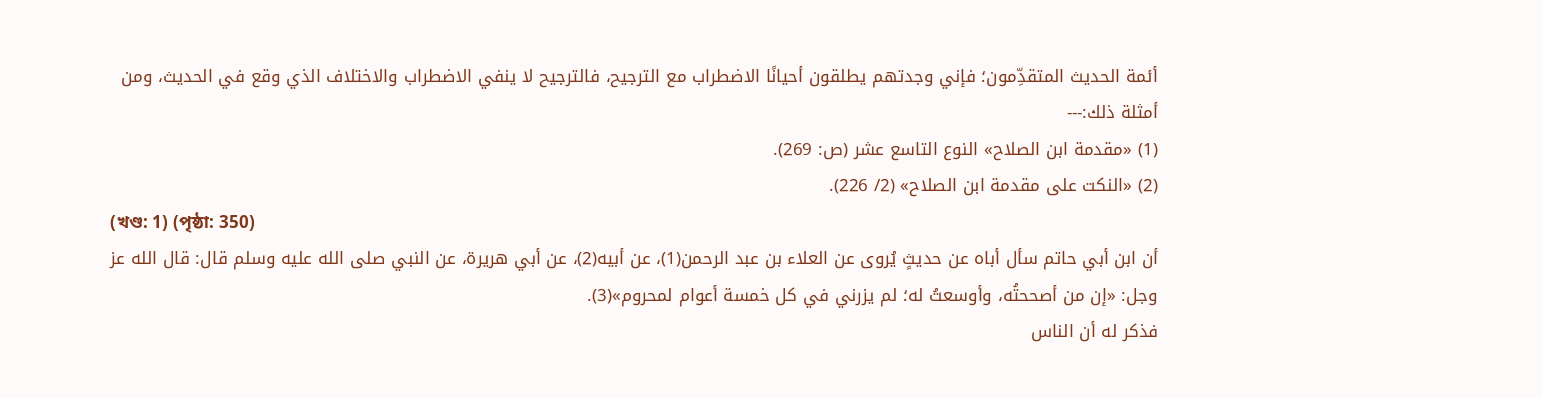أئمة الحديث المتقدِّمون؛ فإني وجدتهم يطلقون أحيانًا الاضطراب مع الترجيح، فالترجيح لا ينفي الاضطراب والاختلاف الذي وقع في الحديث، ومن أمثلة ذلك:---
(1) «مقدمة ابن الصلاح» النوع التاسع عشر (ص: 269).
(2) «النكت على مقدمة ابن الصلاح» (2/ 226).
(খণ্ড: 1) (পৃষ্ঠা: 350)
أن ابن أبي حاتم سأل أباه عن حديثٍ يُروى عن العلاء بن عبد الرحمن(1)، عن أبيه(2)، عن أبي هريرة، عن النبي صلى الله عليه وسلم قال: قال الله عز وجل: «إن من أصححتُه، وأوسعتُ له؛ لم يزرني في كل خمسة أعوام لمحروم»(3).
فذكر له أن الناس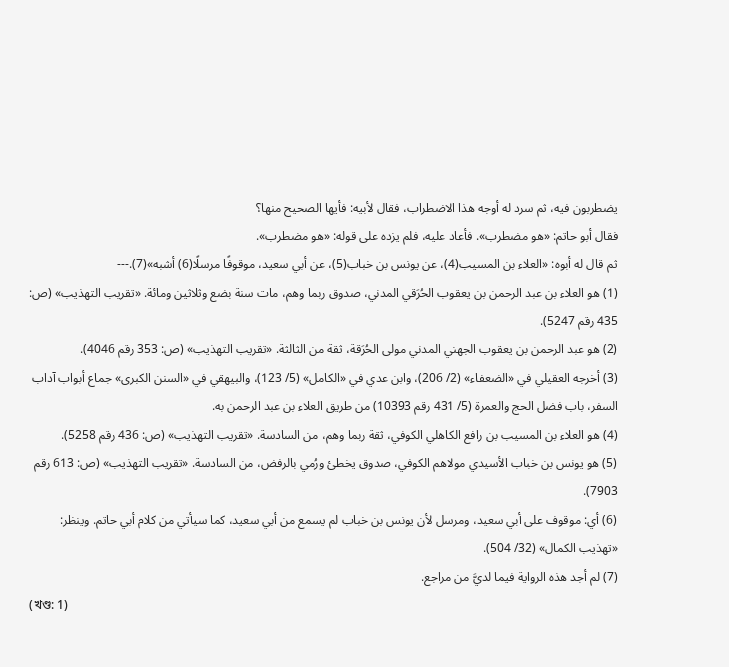يضطربون فيه، ثم سرد له أوجه هذا الاضطراب، فقال لأبيه: فأيها الصحيح منها؟
فقال أبو حاتم: «هو مضطرب». فأعاد عليه، فلم يزده على قوله: «هو مضطرب».
ثم قال له أبوه: «العلاء بن المسيب(4)، عن يونس بن خباب(5)، عن أبي سعيد، موقوفًا مرسلًا(6) أشبه»(7).---
(1) هو العلاء بن عبد الرحمن بن يعقوب الحُرَقي المدني، صدوق ربما وهم، مات سنة بضع وثلاثين ومائة. «تقريب التهذيب» (ص: 435 رقم 5247).
(2) هو عبد الرحمن بن يعقوب الجهني المدني مولى الحُرَقة، ثقة من الثالثة. «تقريب التهذيب» (ص: 353 رقم 4046).
(3) أخرجه العقيلي في «الضعفاء» (2/ 206)، وابن عدي في «الكامل» (5/ 123)، والبيهقي في «السنن الكبرى» جماع أبواب آداب السفر، باب فضل الحج والعمرة (5/ 431 رقم 10393) من طريق العلاء بن عبد الرحمن به.
(4) هو العلاء بن المسيب بن رافع الكاهلي الكوفي، ثقة ربما وهم، من السادسة. «تقريب التهذيب» (ص: 436 رقم 5258).
(5) هو يونس بن خباب الأسيدي مولاهم الكوفي، صدوق يخطئ ورُمي بالرفض، من السادسة. «تقريب التهذيب» (ص: 613 رقم 7903).
(6) أي: موقوف على أبي سعيد، ومرسل لأن يونس بن خباب لم يسمع من أبي سعيد، كما سيأتي من كلام أبي حاتم. وينظر: «تهذيب الكمال» (32/ 504).
(7) لم أجد هذه الرواية فيما لديَّ من مراجع.
(খণ্ড: 1)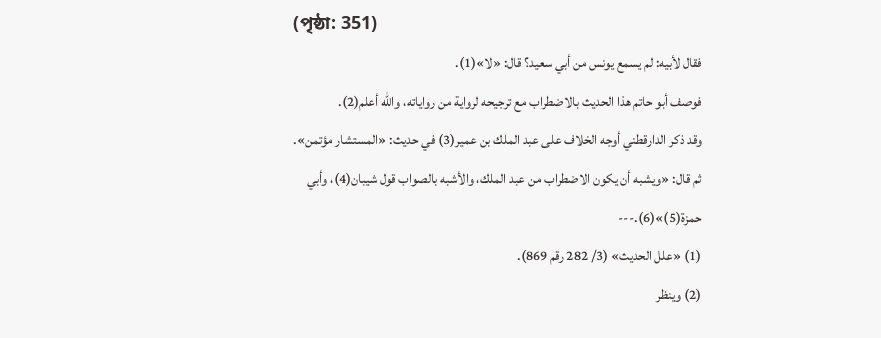(পৃষ্ঠা: 351)
فقال لأبيه: لم يسمع يونس من أبي سعيد؟ قال: «لا»(1).
فوصف أبو حاتم هذا الحديث بالاضطراب مع ترجيحه لرواية من رواياته، والله أعلم(2).
وقد ذكر الدارقطني أوجه الخلاف على عبد الملك بن عمير(3) في حديث: «المستشار مؤتمن».
ثم قال: «ويشبه أن يكون الاضطراب من عبد الملك، والأشبه بالصواب قول شيبان(4)، وأبي حمزة(5)»(6).---
(1) «علل الحديث» (3/ 282 رقم 869).
(2) وينظر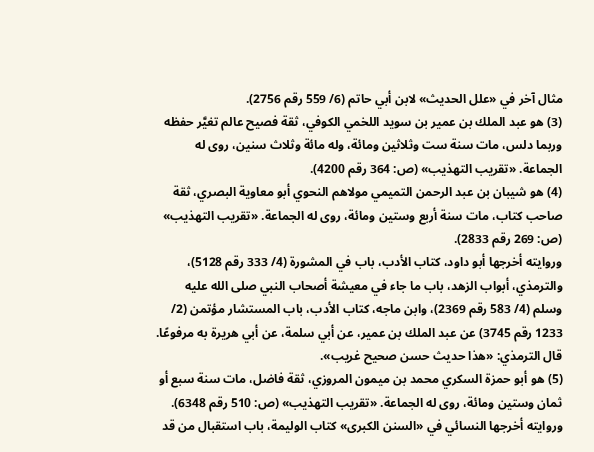مثال آخر في «علل الحديث» لابن أبي حاتم (6/ 559 رقم 2756).
(3) هو عبد الملك بن عمير بن سويد اللخمي الكوفي، ثقة فصيح عالم تغيَّر حفظه وربما دلس، مات سنة ست وثلاثين ومائة، وله مائة وثلاث سنين، روى له الجماعة. «تقريب التهذيب» (ص: 364 رقم 4200).
(4) هو شيبان بن عبد الرحمن التميمي مولاهم النحوي أبو معاوية البصري، ثقة صاحب كتاب، مات سنة أربع وستين ومائة، روى له الجماعة. «تقريب التهذيب» (ص: 269 رقم 2833).
وروايته أخرجها أبو داود، كتاب الأدب، باب في المشورة (4/ 333 رقم 5128)، والترمذي، أبواب الزهد، باب ما جاء في معيشة أصحاب النبي صلى الله عليه وسلم (4/ 583 رقم 2369)، وابن ماجه، كتاب الأدب، باب المستشار مؤتمن (2/ 1233 رقم 3745) عن عبد الملك بن عمير، عن أبي سلمة، عن أبي هريرة به مرفوعًا.
قال الترمذي: «هذا حديث حسن صحيح غريب».
(5) هو أبو حمزة السكري محمد بن ميمون المروزي، ثقة فاضل، مات سنة سبع أو ثمان وستين ومائة، روى له الجماعة. «تقريب التهذيب» (ص: 510 رقم 6348).
وروايته أخرجها النسائي في «السنن الكبرى» كتاب الوليمة، باب استقبال من قد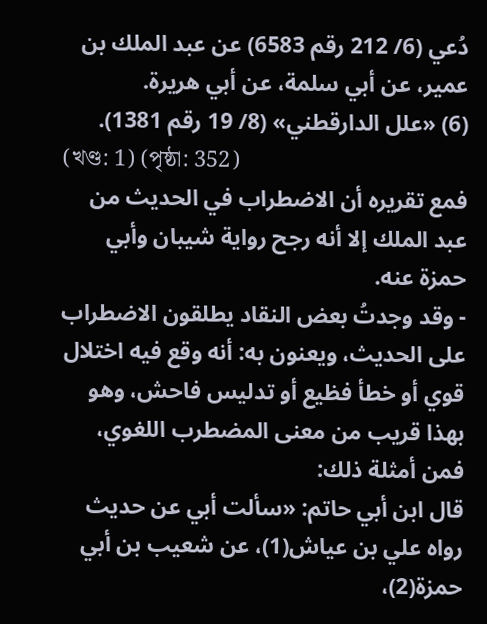دُعي (6/ 212 رقم 6583) عن عبد الملك بن عمير، عن أبي سلمة، عن أبي هريرة.
(6) «علل الدارقطني» (8/ 19 رقم 1381).
(খণ্ড: 1) (পৃষ্ঠা: 352)
فمع تقريره أن الاضطراب في الحديث من عبد الملك إلا أنه رجح رواية شيبان وأبي حمزة عنه.
- وقد وجدتُ بعض النقاد يطلقون الاضطراب على الحديث، ويعنون به: أنه وقع فيه اختلال قوي أو خطأ فظيع أو تدليس فاحش، وهو بهذا قريب من معنى المضطرب اللغوي، فمن أمثلة ذلك:
قال ابن أبي حاتم: «سألت أبي عن حديث رواه علي بن عياش(1)، عن شعيب بن أبي حمزة(2)،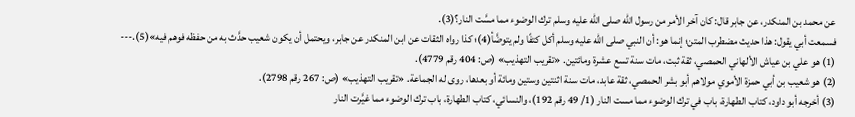عن محمد بن المنكدر، عن جابر قال: كان آخر الأمر من رسول الله صلى الله عليه وسلم ترك الوضوء مما مسَّت النار؟(3).
فسمعت أبي يقول: هذا حديث مضطرب المتن؛ إنما هو: أن النبي صلى الله عليه وسلم أكل كتفًا ولم يتوضَّأ(4)؛ كذا رواه الثقات عن ابن المنكدر عن جابر، ويحتمل أن يكون شعيب حدَّث به من حفظه فوهم فيه»(5).---
(1) هو علي بن عياش الألهاني الحمصي، ثقة ثبت، مات سنة تسع عشرة ومائتين. «تقريب التهذيب» (ص: 404 رقم 4779).
(2) هو شعيب بن أبي حمزة الأموي مولاهم أبو بشر الحمصي، ثقة عابد، مات سنة اثنتين وستين ومائة أو بعدها، روى له الجماعة. «تقريب التهذيب» (ص: 267 رقم 2798).
(3) أخرجه أبو داود، كتاب الطهارة، باب في ترك الوضوء مما مست النار (1/ 49 رقم 192)، والنسائي، كتاب الطهارة، باب ترك الوضوء مما غيَّرت النار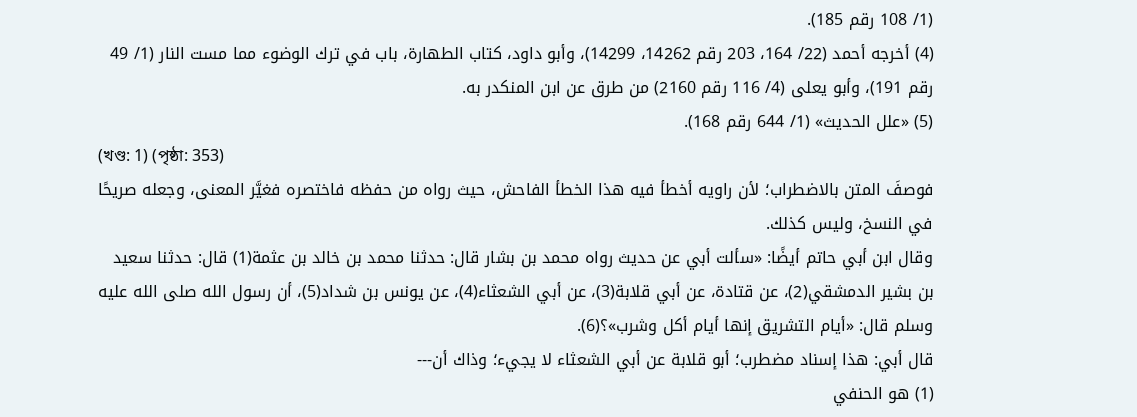(1/ 108 رقم 185).
(4) أخرجه أحمد (22/ 164، 203 رقم 14262، 14299)، وأبو داود، كتاب الطهارة، باب في ترك الوضوء مما مست النار (1/ 49 رقم 191)، وأبو يعلى (4/ 116 رقم 2160) من طرق عن ابن المنكدر به.
(5) «علل الحديث» (1/ 644 رقم 168).
(খণ্ড: 1) (পৃষ্ঠা: 353)
فوصفَ المتن بالاضطراب؛ لأن راويه أخطأ فيه هذا الخطأ الفاحش، حيث رواه من حفظه فاختصره فغيَّر المعنى، وجعله صريحًا في النسخ، وليس كذلك.
وقال ابن أبي حاتم أيضًا: «سألت أبي عن حديث رواه محمد بن بشار قال: حدثنا محمد بن خالد بن عثمة(1) قال: حدثنا سعيد بن بشير الدمشقي(2)، عن قتادة، عن أبي قلابة(3)، عن أبي الشعثاء(4)، عن يونس بن شداد(5)، أن رسول الله صلى الله عليه وسلم قال: «أيام التشريق إنها أيام أكل وشرب»؟(6).
قال أبي: هذا إسناد مضطرب؛ أبو قلابة عن أبي الشعثاء لا يجيء؛ وذاك أن---
(1) هو الحنفي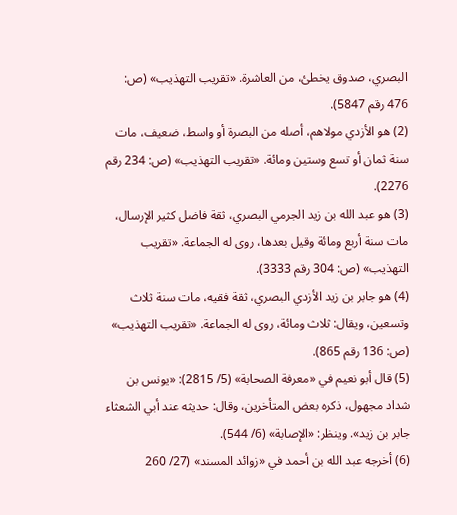البصري، صدوق يخطئ، من العاشرة. «تقريب التهذيب» (ص: 476 رقم 5847).
(2) هو الأزدي مولاهم، أصله من البصرة أو واسط، ضعيف، مات سنة ثمان أو تسع وستين ومائة. «تقريب التهذيب» (ص: 234 رقم 2276).
(3) هو عبد الله بن زيد الجرمي البصري، ثقة فاضل كثير الإرسال، مات سنة أربع ومائة وقيل بعدها، روى له الجماعة. «تقريب التهذيب» (ص: 304 رقم 3333).
(4) هو جابر بن زيد الأزدي البصري، ثقة فقيه، مات سنة ثلاث وتسعين، ويقال: ثلاث ومائة، روى له الجماعة. «تقريب التهذيب» (ص: 136 رقم 865).
(5) قال أبو نعيم في «معرفة الصحابة» (5/ 2815): «يونس بن شداد مجهول، ذكره بعض المتأخرين، وقال: حديثه عند أبي الشعثاء جابر بن زيد». وينظر: «الإصابة» (6/ 544).
(6) أخرجه عبد الله بن أحمد في «زوائد المسند» (27/ 260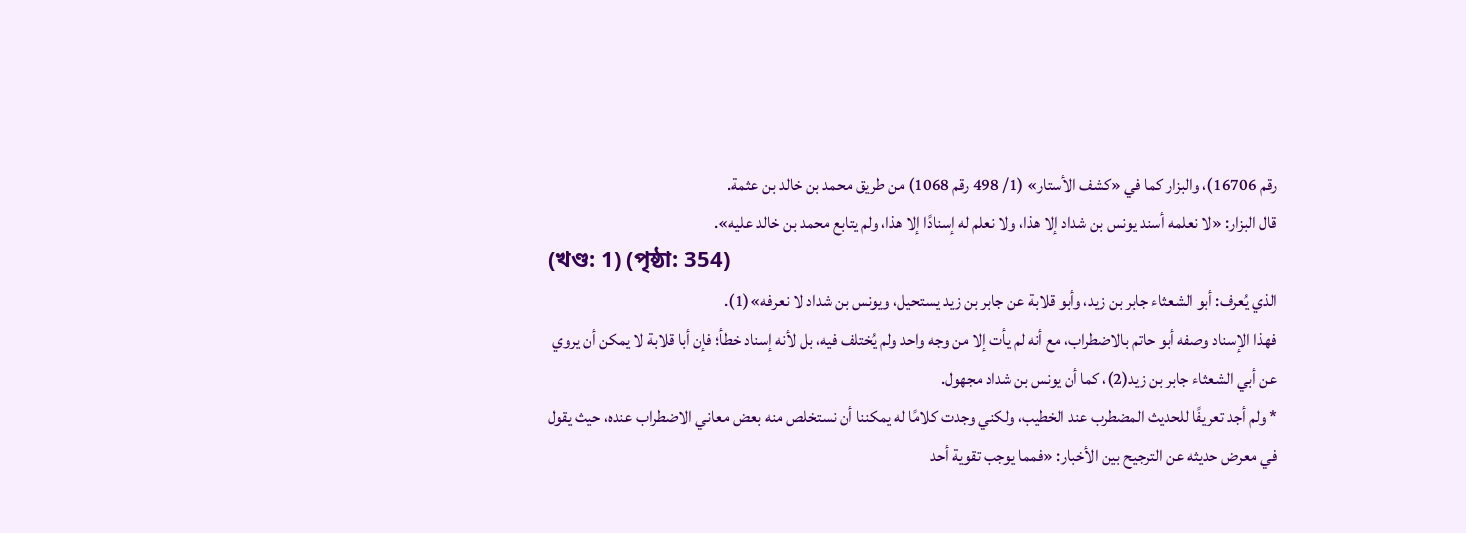رقم 16706)، والبزار كما في «كشف الأستار» (1/ 498 رقم 1068) من طريق محمد بن خالد بن عثمة.
قال البزار: «لا نعلمه أسند يونس بن شداد إلا هذا، ولا نعلم له إسنادًا إلا هذا، ولم يتابع محمد بن خالد عليه».
(খণ্ড: 1) (পৃষ্ঠা: 354)
الذي يُعرف: أبو الشعثاء جابر بن زيد، وأبو قلابة عن جابر بن زيد يستحيل، ويونس بن شداد لا نعرفه»(1).
فهذا الإسناد وصفه أبو حاتم بالاضطراب، مع أنه لم يأت إلا من وجه واحد ولم يُختلف فيه، بل لأنه إسناد خطأ؛ فإن أبا قلابة لا يمكن أن يروي عن أبي الشعثاء جابر بن زيد(2)، كما أن يونس بن شداد مجهول.
* ولم أجد تعريفًا للحديث المضطرب عند الخطيب، ولكني وجدت كلامًا له يمكننا أن نستخلص منه بعض معاني الاضطراب عنده، حيث يقول في معرض حديثه عن الترجيح بين الأخبار: «فمما يوجب تقوية أحد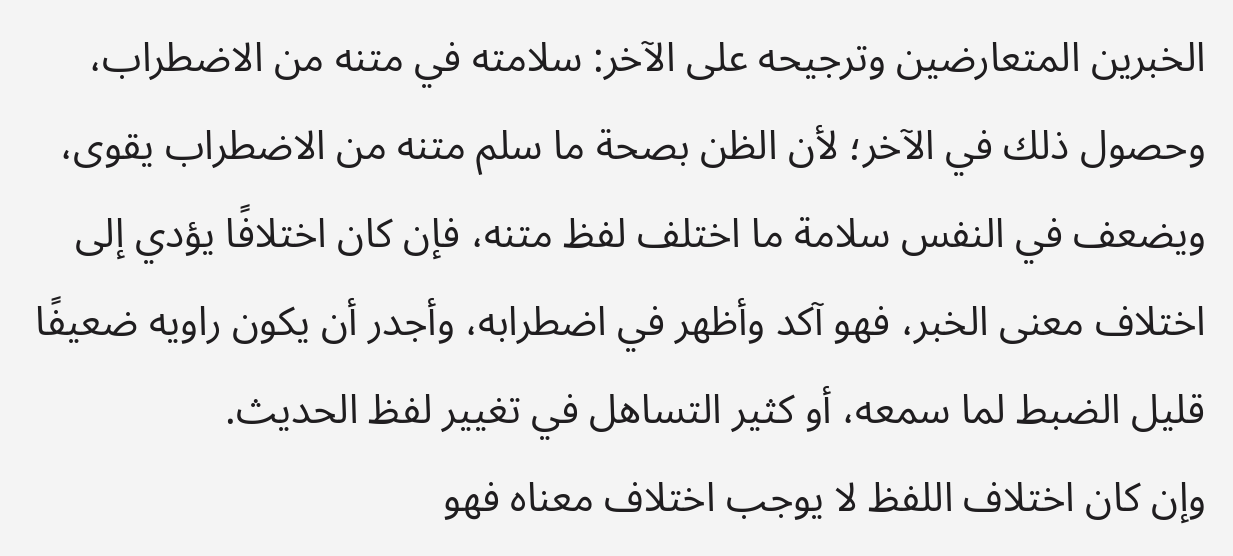الخبرين المتعارضين وترجيحه على الآخر: سلامته في متنه من الاضطراب، وحصول ذلك في الآخر؛ لأن الظن بصحة ما سلم متنه من الاضطراب يقوى، ويضعف في النفس سلامة ما اختلف لفظ متنه، فإن كان اختلافًا يؤدي إلى اختلاف معنى الخبر، فهو آكد وأظهر في اضطرابه، وأجدر أن يكون راويه ضعيفًا قليل الضبط لما سمعه، أو كثير التساهل في تغيير لفظ الحديث.
وإن كان اختلاف اللفظ لا يوجب اختلاف معناه فهو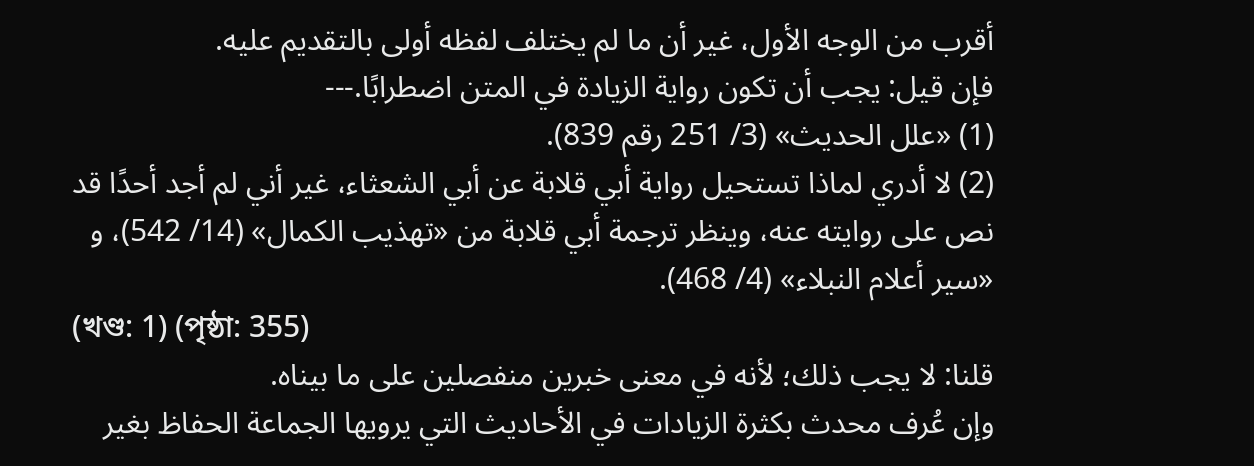أقرب من الوجه الأول، غير أن ما لم يختلف لفظه أولى بالتقديم عليه.
فإن قيل: يجب أن تكون رواية الزيادة في المتن اضطرابًا.---
(1) «علل الحديث» (3/ 251 رقم 839).
(2) لا أدري لماذا تستحيل رواية أبي قلابة عن أبي الشعثاء، غير أني لم أجد أحدًا قد نص على روايته عنه، وينظر ترجمة أبي قلابة من «تهذيب الكمال» (14/ 542)، و «سير أعلام النبلاء» (4/ 468).
(খণ্ড: 1) (পৃষ্ঠা: 355)
قلنا: لا يجب ذلك؛ لأنه في معنى خبرين منفصلين على ما بيناه.
وإن عُرف محدث بكثرة الزيادات في الأحاديث التي يرويها الجماعة الحفاظ بغير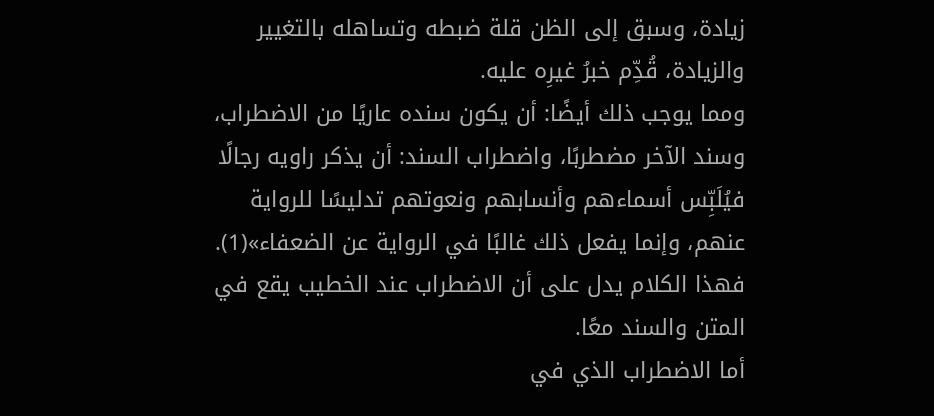زيادة، وسبق إلى الظن قلة ضبطه وتساهله بالتغيير والزيادة، قُدِّم خبرُ غيرِه عليه.
ومما يوجب ذلك أيضًا: أن يكون سنده عاريًا من الاضطراب، وسند الآخر مضطربًا، واضطراب السند: أن يذكر راويه رجالًا فيُلَبِّس أسماءهم وأنسابهم ونعوتهم تدليسًا للرواية عنهم، وإنما يفعل ذلك غالبًا في الرواية عن الضعفاء»(1).
فهذا الكلام يدل على أن الاضطراب عند الخطيب يقع في المتن والسند معًا.
أما الاضطراب الذي في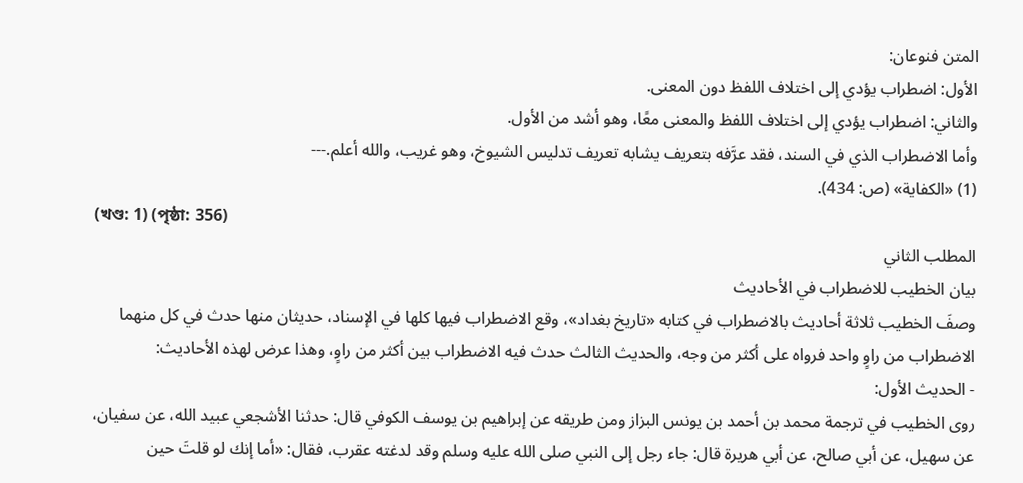المتن فنوعان:
الأول: اضطراب يؤدي إلى اختلاف اللفظ دون المعنى.
والثاني: اضطراب يؤدي إلى اختلاف اللفظ والمعنى معًا، وهو أشد من الأول.
وأما الاضطراب الذي في السند، فقد عرَّفه بتعريف يشابه تعريف تدليس الشيوخ، وهو غريب، والله أعلم.---
(1) «الكفاية» (ص: 434).
(খণ্ড: 1) (পৃষ্ঠা: 356)
المطلب الثاني
بيان الخطيب للاضطراب في الأحاديث
وصفَ الخطيب ثلاثة أحاديث بالاضطراب في كتابه «تاريخ بغداد»، وقع الاضطراب فيها كلها في الإسناد، حديثان منها حدث في كل منهما الاضطراب من راوٍ واحد فرواه على أكثر من وجه، والحديث الثالث حدث فيه الاضطراب بين أكثر من راوٍ، وهذا عرض لهذه الأحاديث:
- الحديث الأول:
روى الخطيب في ترجمة محمد بن أحمد بن يونس البزاز ومن طريقه عن إبراهيم بن يوسف الكوفي قال: حدثنا الأشجعي عبيد الله، عن سفيان، عن سهيل، عن أبي صالح، عن أبي هريرة قال: جاء رجل إلى النبي صلى الله عليه وسلم وقد لدغته عقرب، فقال: «أما إنك لو قلتَ حين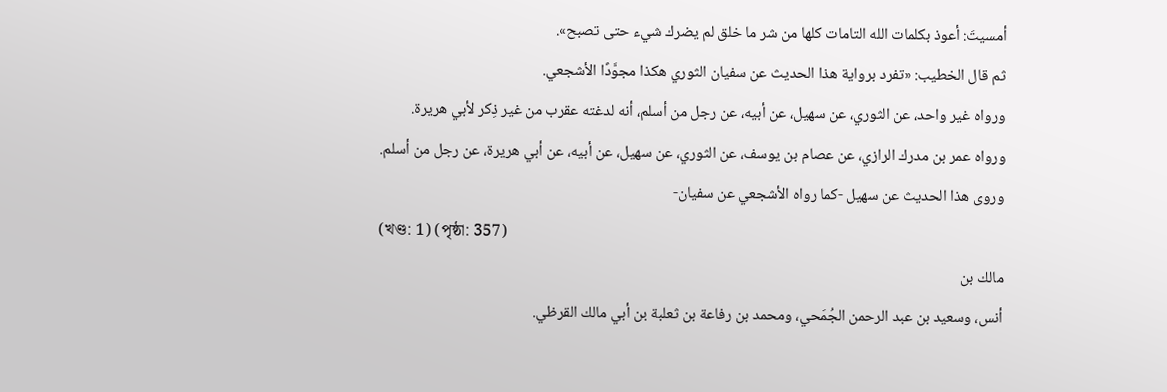أمسيتَ: أعوذ بكلمات الله التامات كلها من شر ما خلق لم يضرك شيء حتى تصبح».
ثم قال الخطيب: «تفرد برواية هذا الحديث عن سفيان الثوري هكذا مجوَّدًا الأشجعي.
ورواه غير واحد، عن الثوري، عن سهيل، عن أبيه، عن رجل من أسلم، أنه لدغته عقرب من غير ذِكر لأبي هريرة.
ورواه عمر بن مدرك الرازي، عن عصام بن يوسف، عن الثوري، عن سهيل، عن أبيه، عن أبي هريرة، عن رجل من أسلم.
وروى هذا الحديث عن سهيل -كما رواه الأشجعي عن سفيان-
(খণ্ড: 1) (পৃষ্ঠা: 357)
مالك بن
أنس، وسعيد بن عبد الرحمن الجُمَحي، ومحمد بن رفاعة بن ثعلبة بن أبي مالك القرظي.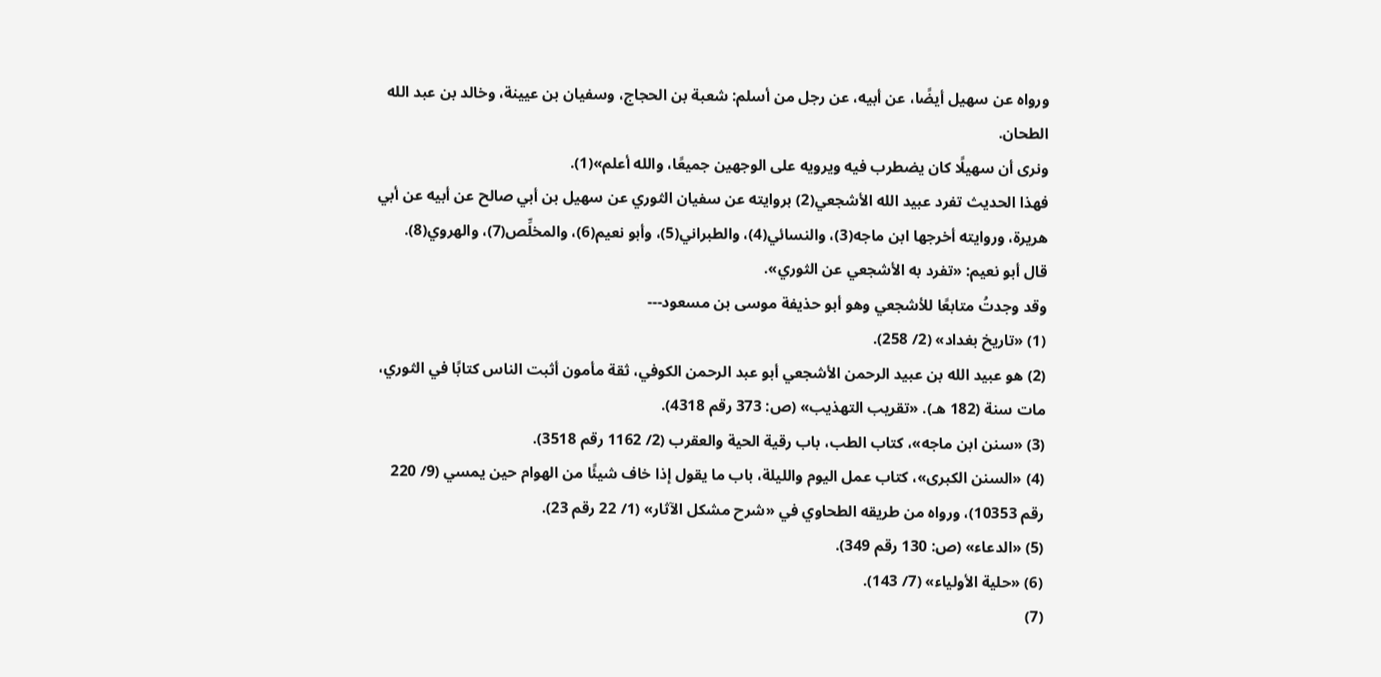ورواه عن سهيل أيضًا، عن أبيه، عن رجل من أسلم: شعبة بن الحجاج، وسفيان بن عيينة، وخالد بن عبد الله الطحان.
ونرى أن سهيلًا كان يضطرب فيه ويرويه على الوجهين جميعًا، والله أعلم»(1).
فهذا الحديث تفرد عبيد الله الأشجعي(2) بروايته عن سفيان الثوري عن سهيل بن أبي صالح عن أبيه عن أبي هريرة، وروايته أخرجها ابن ماجه(3)، والنسائي(4)، والطبراني(5)، وأبو نعيم(6)، والمخلِّص(7)، والهروي(8).
قال أبو نعيم: «تفرد به الأشجعي عن الثوري».
وقد وجدتُ متابعًا للأشجعي وهو أبو حذيفة موسى بن مسعود---
(1) «تاريخ بغداد» (2/ 258).
(2) هو عبيد الله بن عبيد الرحمن الأشجعي أبو عبد الرحمن الكوفي، ثقة مأمون أثبت الناس كتابًا في الثوري، مات سنة (182 هـ). «تقريب التهذيب» (ص: 373 رقم 4318).
(3) «سنن ابن ماجه»، كتاب الطب، باب رقية الحية والعقرب (2/ 1162 رقم 3518).
(4) «السنن الكبرى»، كتاب عمل اليوم والليلة، باب ما يقول إذا خاف شيئًا من الهوام حين يمسي (9/ 220 رقم 10353)، ورواه من طريقه الطحاوي في «شرح مشكل الآثار» (1/ 22 رقم 23).
(5) «الدعاء» (ص: 130 رقم 349).
(6) «حلية الأولياء» (7/ 143).
(7)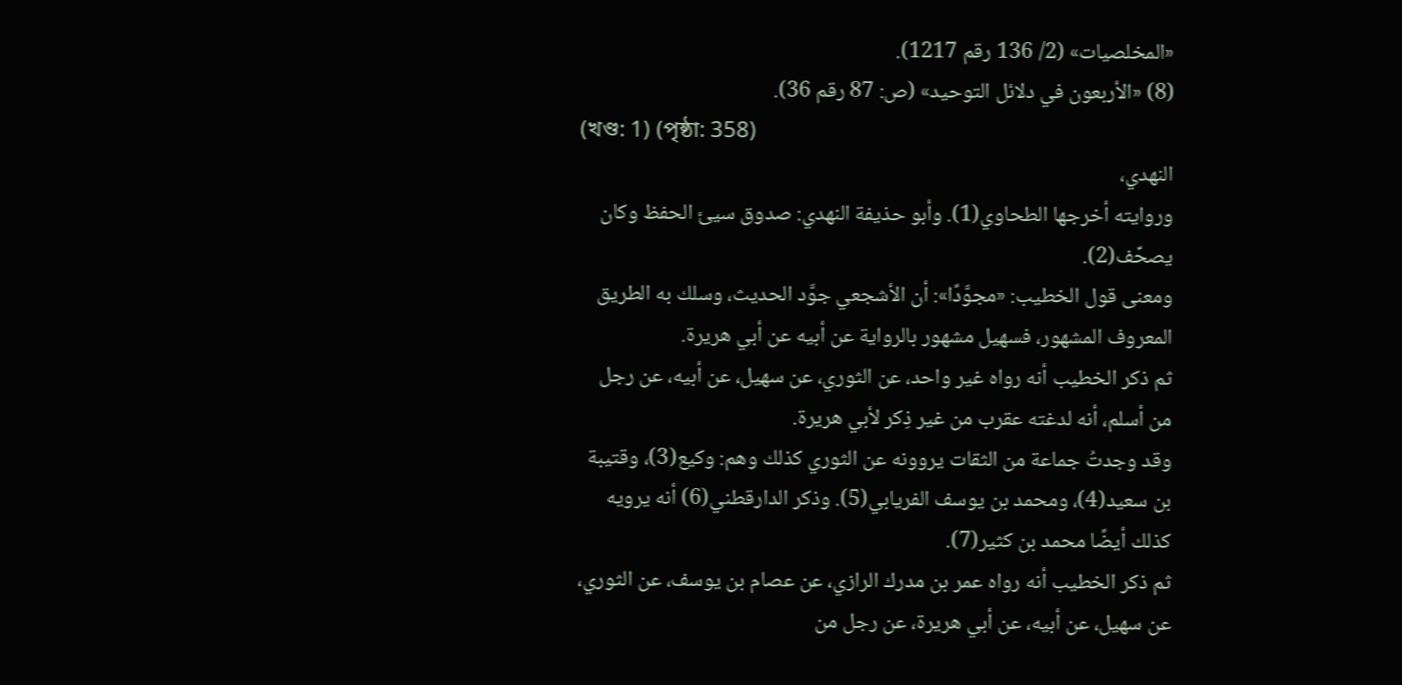«المخلصيات» (2/ 136 رقم 1217).
(8) «الأربعون في دلائل التوحيد» (ص: 87 رقم 36).
(খণ্ড: 1) (পৃষ্ঠা: 358)
النهدي،
وروايته أخرجها الطحاوي(1). وأبو حذيفة النهدي: صدوق سيئ الحفظ وكان يصحِّف(2).
ومعنى قول الخطيب: «مجوَّدًا»: أن الأشجعي جوَّد الحديث، وسلك به الطريق المعروف المشهور، فسهيل مشهور بالرواية عن أبيه عن أبي هريرة.
ثم ذكر الخطيب أنه رواه غير واحد، عن الثوري، عن سهيل، عن أبيه، عن رجل من أسلم، أنه لدغته عقرب من غير ذِكر لأبي هريرة.
وقد وجدتُ جماعة من الثقات يروونه عن الثوري كذلك وهم: وكيع(3)، وقتيبة بن سعيد(4)، ومحمد بن يوسف الفريابي(5). وذكر الدارقطني(6) أنه يرويه كذلك أيضًا محمد بن كثير(7).
ثم ذكر الخطيب أنه رواه عمر بن مدرك الرازي، عن عصام بن يوسف، عن الثوري، عن سهيل، عن أبيه، عن أبي هريرة، عن رجل من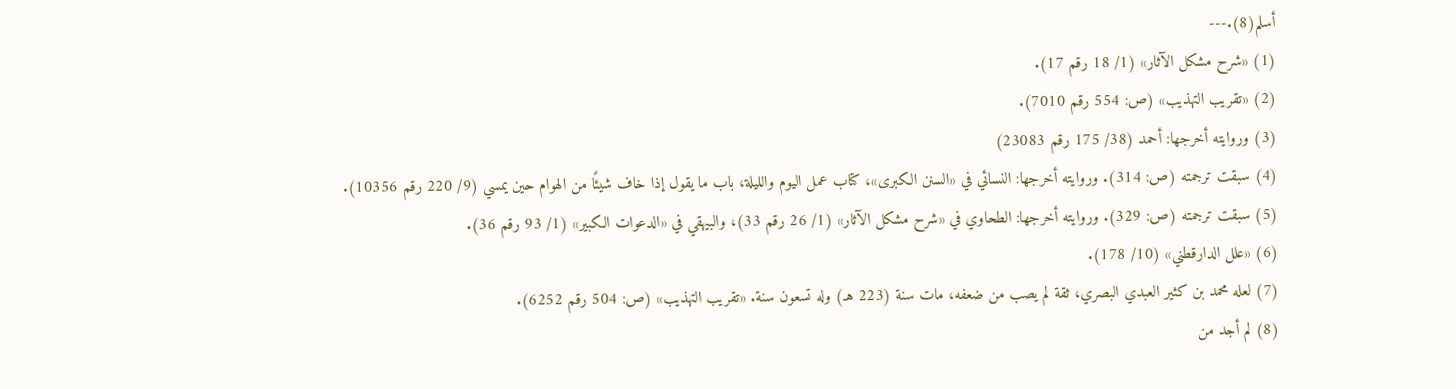أسلم(8).---
(1) «شرح مشكل الآثار» (1/ 18 رقم 17).
(2) «تقريب التهذيب» (ص: 554 رقم 7010).
(3) وروايته أخرجها: أحمد (38/ 175 رقم 23083)
(4) سبقت ترجمته (ص: 314). وروايته أخرجها: النسائي في «السنن الكبرى»، كتاب عمل اليوم والليلة، باب ما يقول إذا خاف شيئًا من الهوام حين يمسي (9/ 220 رقم 10356).
(5) سبقت ترجمته (ص: 329). وروايته أخرجها: الطحاوي في «شرح مشكل الآثار» (1/ 26 رقم 33)، والبيهقي في «الدعوات الكبير» (1/ 93 رقم 36).
(6) «علل الدارقطني» (10/ 178).
(7) لعله محمد بن كثير العبدي البصري، ثقة لم يصب من ضعفه، مات سنة (223 هـ) وله تسعون سنة. «تقريب التهذيب» (ص: 504 رقم 6252).
(8) لم أجد من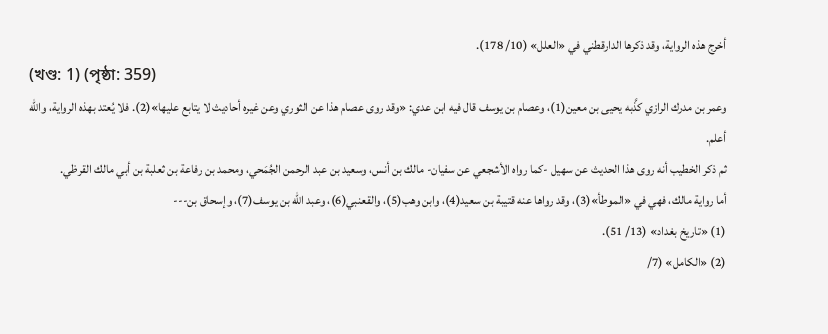أخرج هذه الرواية، وقد ذكرها الدارقطني في «العلل» (10/ 178).
(খণ্ড: 1) (পৃষ্ঠা: 359)
وعمر بن مدرك الرازي كذَّبه يحيى بن معين(1)، وعصام بن يوسف قال فيه ابن عدي: «وقد روى عصام هذا عن الثوري وعن غيره أحاديث لا يتابع عليها»(2). فلا يُعتد بهذه الرواية، والله أعلم.
ثم ذكر الخطيب أنه روى هذا الحديث عن سهيل -كما رواه الأشجعي عن سفيان- مالك بن أنس، وسعيد بن عبد الرحمن الجُمَحي، ومحمد بن رفاعة بن ثعلبة بن أبي مالك القرظي.
أما رواية مالك، فهي في «الموطأ»(3)، وقد رواها عنه قتيبة بن سعيد(4)، وابن وهب(5)، والقعنبي(6)، وعبد الله بن يوسف(7)، وإسحاق بن---
(1) «تاريخ بغداد» (13/ 51).
(2) «الكامل» (7/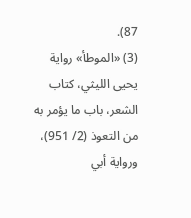87).
(3) «الموطأ» رواية يحيى الليثي، كتاب الشعر، باب ما يؤمر به من التعوذ (2/ 951)، ورواية أبي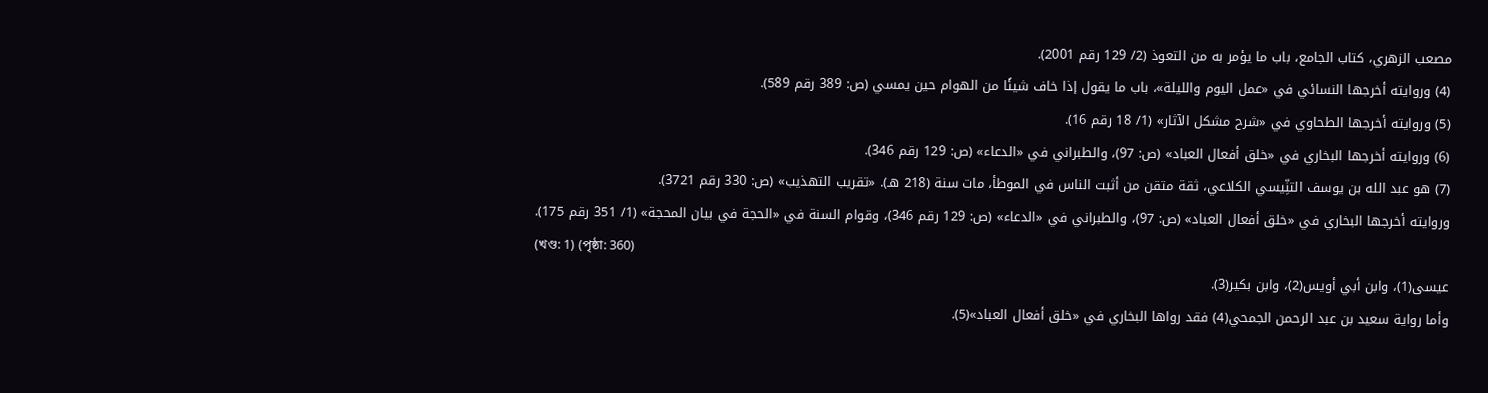مصعب الزهري، كتاب الجامع، باب ما يؤمر به من التعوذ (2/ 129 رقم 2001).
(4) وروايته أخرجها النسائي في «عمل اليوم والليلة»، باب ما يقول إذا خاف شيئًا من الهوام حين يمسي (ص: 389 رقم 589).
(5) وروايته أخرجها الطحاوي في «شرح مشكل الآثار» (1/ 18 رقم 16).
(6) وروايته أخرجها البخاري في «خلق أفعال العباد» (ص: 97)، والطبراني في «الدعاء» (ص: 129 رقم 346).
(7) هو عبد الله بن يوسف التنِّيسي الكلاعي، ثقة متقن من أثبت الناس في الموطأ، مات سنة (218 هـ). «تقريب التهذيب» (ص: 330 رقم 3721).
وروايته أخرجها البخاري في «خلق أفعال العباد» (ص: 97)، والطبراني في «الدعاء» (ص: 129 رقم 346)، وقوام السنة في «الحجة في بيان المحجة» (1/ 351 رقم 175).
(খণ্ড: 1) (পৃষ্ঠা: 360)
عيسى(1)، وابن أبي أويس(2)، وابن بكير(3).
وأما رواية سعيد بن عبد الرحمن الجمحي(4) فقد رواها البخاري في «خلق أفعال العباد»(5).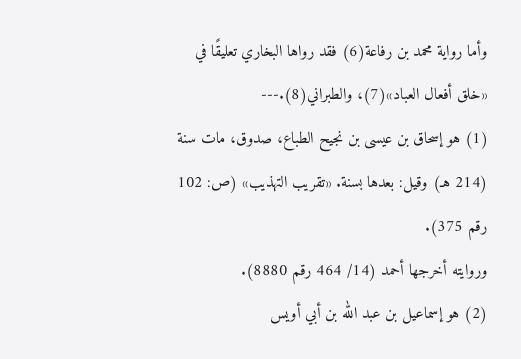وأما رواية محمد بن رفاعة(6) فقد رواها البخاري تعليقًا في «خلق أفعال العباد»(7)، والطبراني(8).---
(1) هو إسحاق بن عيسى بن نجيح الطباع، صدوق، مات سنة (214 هـ) وقيل: بعدها بسنة. «تقريب التهذيب» (ص: 102 رقم 375).
وروايته أخرجها أحمد (14/ 464 رقم 8880).
(2) هو إسماعيل بن عبد الله بن أبي أويس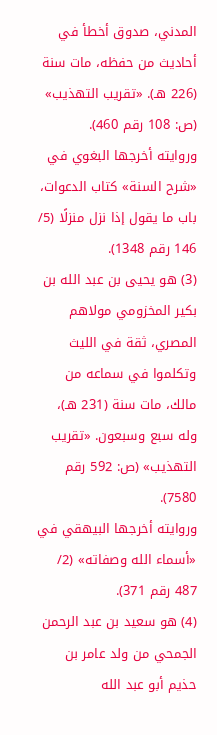المدني، صدوق أخطأ في أحاديث من حفظه، مات سنة (226 هـ). «تقريب التهذيب» (ص: 108 رقم 460).
وروايته أخرجها البغوي في «شرح السنة» كتاب الدعوات، باب ما يقول إذا نزل منزلًا (5/ 146 رقم 1348).
(3) هو يحيى بن عبد الله بن بكير المخزومي مولاهم المصري، ثقة في الليث وتكلموا في سماعه من مالك، مات سنة (231 هـ)، وله سبع وسبعون. «تقريب التهذيب» (ص: 592 رقم 7580).
وروايته أخرجها البيهقي في «أسماء الله وصفاته» (2/ 487 رقم 371).
(4) هو سعيد بن عبد الرحمن الجمحي من ولد عامر بن حذيم أبو عبد الله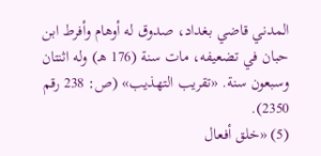المدني قاضي بغداد، صدوق له أوهام وأفرط ابن حبان في تضعيفه، مات سنة (176 هـ) وله اثنتان وسبعون سنة. «تقريب التهذيب» (ص: 238 رقم 2350).
(5) «خلق أفعال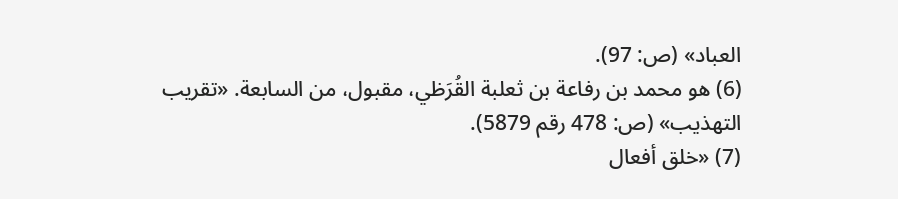العباد» (ص: 97).
(6) هو محمد بن رفاعة بن ثعلبة القُرَظي، مقبول، من السابعة. «تقريب التهذيب» (ص: 478 رقم 5879).
(7) «خلق أفعال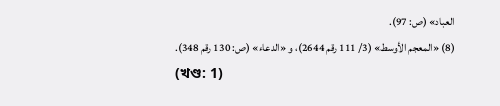العباد» (ص: 97).
(8) «المعجم الأوسط» (3/ 111 رقم 2644)، و «الدعاء» (ص: 130 رقم 348).
(খণ্ড: 1)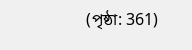(পৃষ্ঠা: 361)